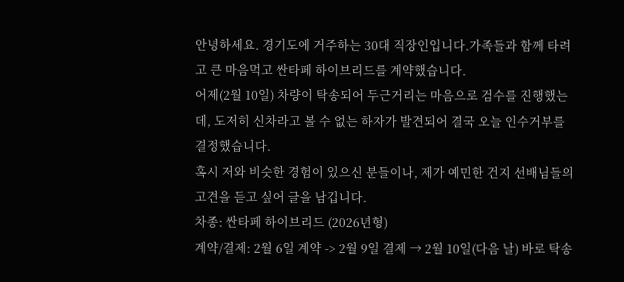안녕하세요. 경기도에 거주하는 30대 직장인입니다.가족들과 함께 타려고 큰 마음먹고 싼타페 하이브리드를 계약했습니다.
어제(2월 10일) 차량이 탁송되어 두근거리는 마음으로 검수를 진행했는데, 도저히 신차라고 볼 수 없는 하자가 발견되어 결국 오늘 인수거부를 결정했습니다.
혹시 저와 비슷한 경험이 있으신 분들이나, 제가 예민한 건지 선배님들의 고견을 듣고 싶어 글을 남깁니다.
차종: 싼타페 하이브리드 (2026년형)
계약/결제: 2월 6일 계약 -> 2월 9일 결제 → 2월 10일(다음 날) 바로 탁송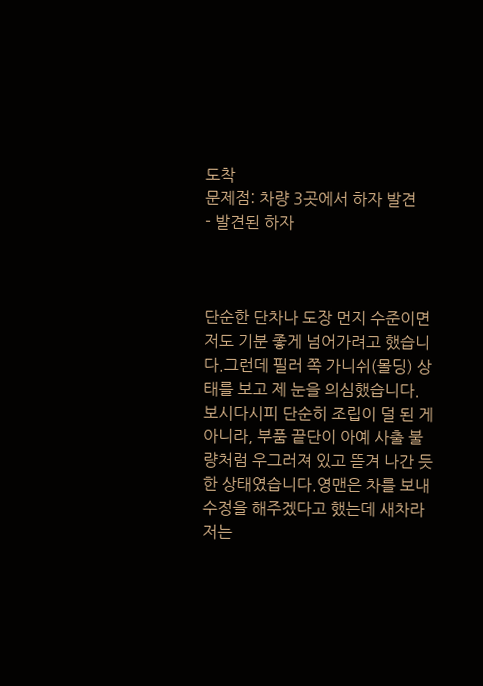도착
문제점: 차량 3곳에서 하자 발견
- 발견된 하자



단순한 단차나 도장 먼지 수준이면 저도 기분 좋게 넘어가려고 했습니다.그런데 필러 쪽 가니쉬(몰딩) 상태를 보고 제 눈을 의심했습니다.
보시다시피 단순히 조립이 덜 된 게 아니라, 부품 끝단이 아예 사출 불량처럼 우그러져 있고 뜯겨 나간 듯한 상태였습니다.영맨은 차를 보내 수정을 해주겠다고 했는데 새차라 저는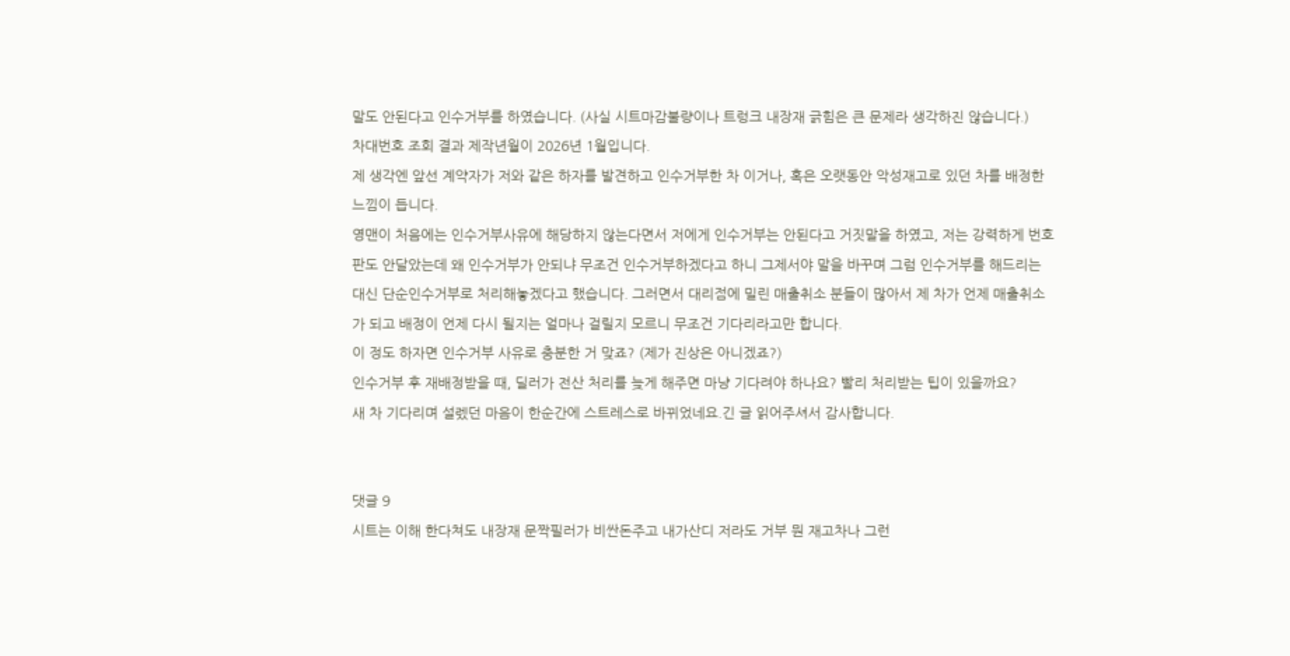말도 안된다고 인수거부를 하였습니다. (사실 시트마감불량이나 트렁크 내장재 긁힘은 큰 문제라 생각하진 않습니다.)
차대번호 조회 결과 제작년월이 2026년 1월입니다.
제 생각엔 앞선 계약자가 저와 같은 하자를 발견하고 인수거부한 차 이거나, 혹은 오랫동안 악성재고로 있던 차를 배정한 느낌이 듭니다.
영맨이 처음에는 인수거부사유에 해당하지 않는다면서 저에게 인수거부는 안된다고 거짓말을 하였고, 저는 강력하게 번호판도 안달았는데 왜 인수거부가 안되냐 무조건 인수거부하겠다고 하니 그제서야 말을 바꾸며 그럼 인수거부를 해드리는 대신 단순인수거부로 처리해놓겠다고 했습니다. 그러면서 대리점에 밀린 매출취소 분들이 많아서 제 차가 언제 매출취소가 되고 배정이 언제 다시 될지는 얼마나 걸릴지 모르니 무조건 기다리라고만 합니다.
이 정도 하자면 인수거부 사유로 충분한 거 맞죠? (제가 진상은 아니겠죠?)
인수거부 후 재배정받을 때, 딜러가 전산 처리를 늦게 해주면 마냥 기다려야 하나요? 빨리 처리받는 팁이 있을까요?
새 차 기다리며 설렜던 마음이 한순간에 스트레스로 바뀌었네요.긴 글 읽어주셔서 감사합니다.


댓글 9
시트는 이해 한다쳐도 내장재 문짝필러가 비싼돈주고 내가산디 저라도 거부 뭔 재고차나 그런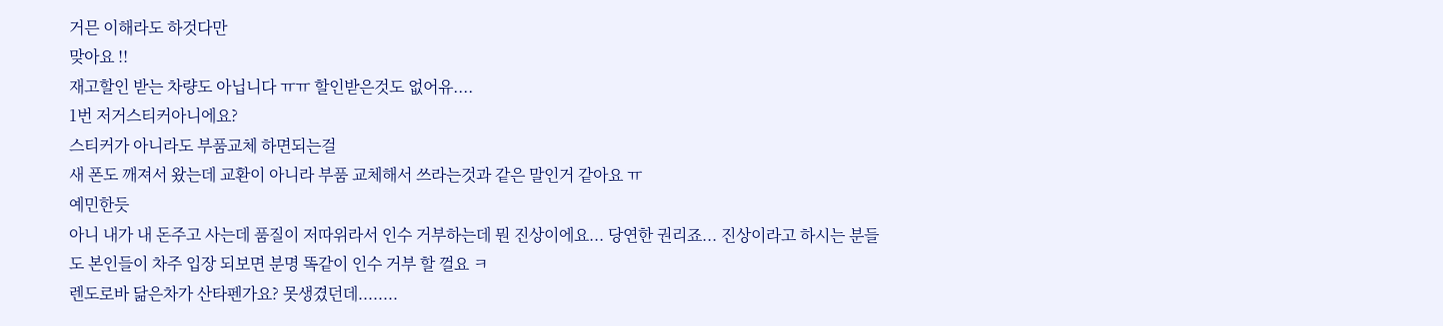거믄 이해라도 하것다만
맞아요 !!
재고할인 받는 차량도 아닙니다 ㅠㅠ 할인받은것도 없어유....
1번 저거스티커아니에요?
스티커가 아니라도 부품교체 하면되는걸
새 폰도 깨져서 왔는데 교환이 아니라 부품 교체해서 쓰라는것과 같은 말인거 같아요 ㅠ
예민한듯
아니 내가 내 돈주고 사는데 품질이 저따위라서 인수 거부하는데 뭔 진상이에요... 당연한 권리죠... 진상이라고 하시는 분들도 본인들이 차주 입장 되보면 분명 똑같이 인수 거부 할 껄요 ㅋ
렌도로바 닮은차가 산타펜가요? 못생겼던데........